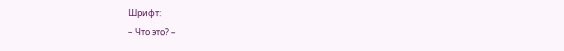Шрифт:
– Что это? –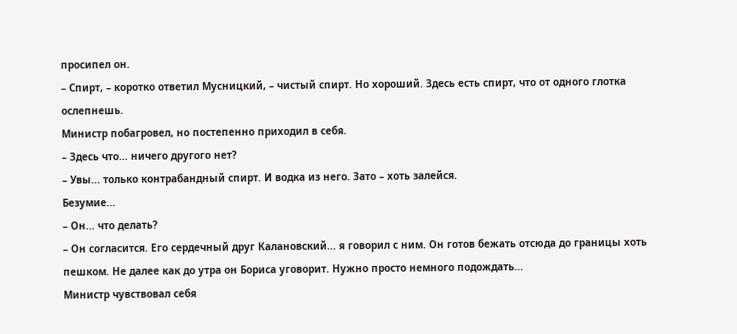просипел он.
– Спирт, – коротко ответил Мусницкий, – чистый спирт. Но хороший. Здесь есть спирт, что от одного глотка ослепнешь.
Министр побагровел, но постепенно приходил в себя.
– Здесь что... ничего другого нет?
– Увы... только контрабандный спирт. И водка из него. Зато – хоть залейся.
Безумие...
– Он... что делать?
– Он согласится. Его сердечный друг Калановский... я говорил с ним. Он готов бежать отсюда до границы хоть пешком. Не далее как до утра он Бориса уговорит. Нужно просто немного подождать...
Министр чувствовал себя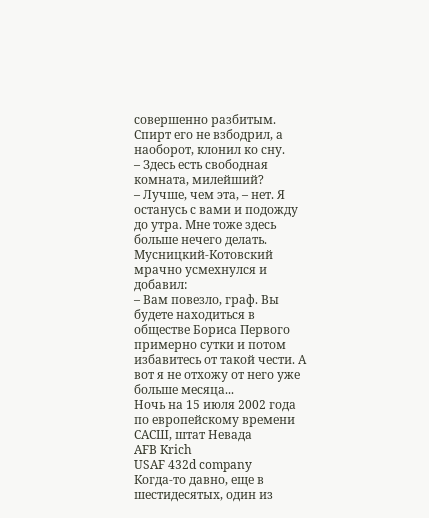совершенно разбитым. Спирт его не взбодрил, а наоборот, клонил ко сну.
– Здесь есть свободная комната, милейший?
– Лучше, чем эта, – нет. Я останусь с вами и подожду до утра. Мне тоже здесь больше нечего делать.
Мусницкий-Котовский мрачно усмехнулся и добавил:
– Вам повезло, граф. Вы будете находиться в обществе Бориса Первого примерно сутки и потом избавитесь от такой чести. А вот я не отхожу от него уже больше месяца...
Ночь на 15 июля 2002 года
по европейскому времени
САСШ, штат Невада
AFB Krich
USAF 432d company
Когда-то давно, еще в шестидесятых, один из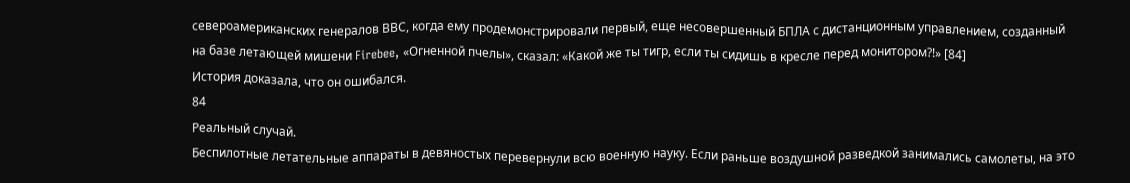североамериканских генералов ВВС, когда ему продемонстрировали первый, еще несовершенный БПЛА с дистанционным управлением, созданный на базе летающей мишени Firebee, «Огненной пчелы», сказал: «Какой же ты тигр, если ты сидишь в кресле перед монитором?!» [84]
История доказала, что он ошибался.
84
Реальный случай.
Беспилотные летательные аппараты в девяностых перевернули всю военную науку. Если раньше воздушной разведкой занимались самолеты, на это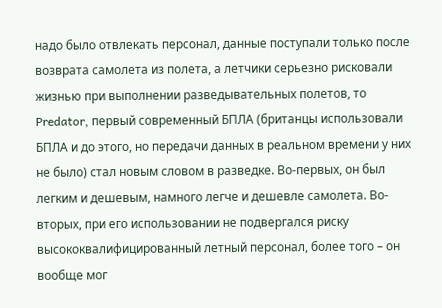надо было отвлекать персонал, данные поступали только после возврата самолета из полета, а летчики серьезно рисковали жизнью при выполнении разведывательных полетов, то Predator, первый современный БПЛА (британцы использовали БПЛА и до этого, но передачи данных в реальном времени у них не было) стал новым словом в разведке. Во-первых, он был легким и дешевым, намного легче и дешевле самолета. Во-вторых, при его использовании не подвергался риску высококвалифицированный летный персонал, более того – он вообще мог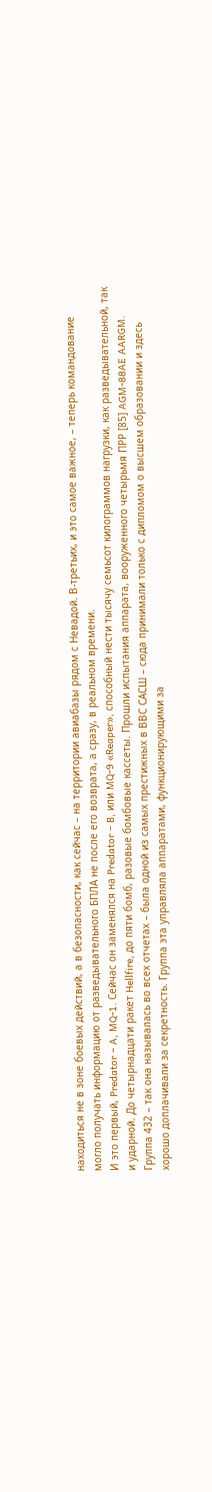находиться не в зоне боевых действий, а в безопасности, как сейчас – на территории авиабазы рядом с Невадой. В-третьих, и это самое важное, – теперь командование могло получать информацию от разведывательного БПЛА не после его возврата, а сразу, в реальном времени.
И это первый, Predator – A, MQ-1. Сейчас он заменялся на Predator – B, или MQ-9 «Reaper», способный нести тысячу семьсот килограммов нагрузки, как разведывательной, так и ударной. До четырнадцати ракет Hellfire, до пяти бомб, разовые бомбовые кассеты. Прошли испытания аппарата, вооруженного четырьмя ПРР [85] AGM-88AE AARGM.
Группа 432 – так она называлась во всех отчетах – была одной из самых престижных в ВВС САСШ – сюда принимали только с дипломом о высшем образовании и здесь хорошо доплачивали за секретность. Группа эта управляла аппаратами, функционирующими за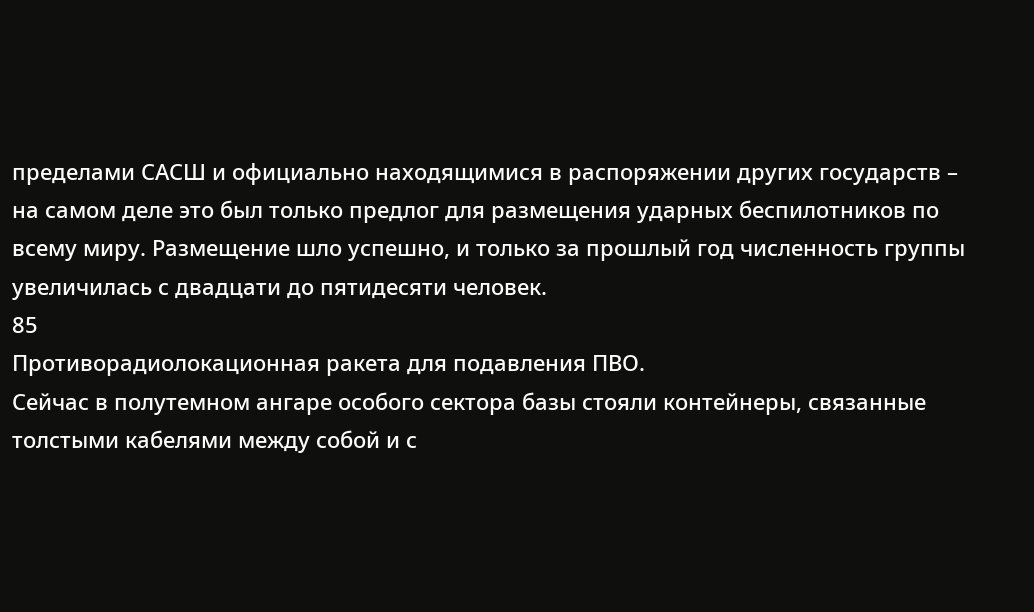пределами САСШ и официально находящимися в распоряжении других государств – на самом деле это был только предлог для размещения ударных беспилотников по всему миру. Размещение шло успешно, и только за прошлый год численность группы увеличилась с двадцати до пятидесяти человек.
85
Противорадиолокационная ракета для подавления ПВО.
Сейчас в полутемном ангаре особого сектора базы стояли контейнеры, связанные толстыми кабелями между собой и с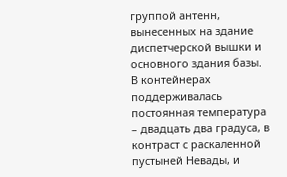группой антенн, вынесенных на здание диспетчерской вышки и основного здания базы. В контейнерах поддерживалась постоянная температура – двадцать два градуса, в контраст с раскаленной пустыней Невады, и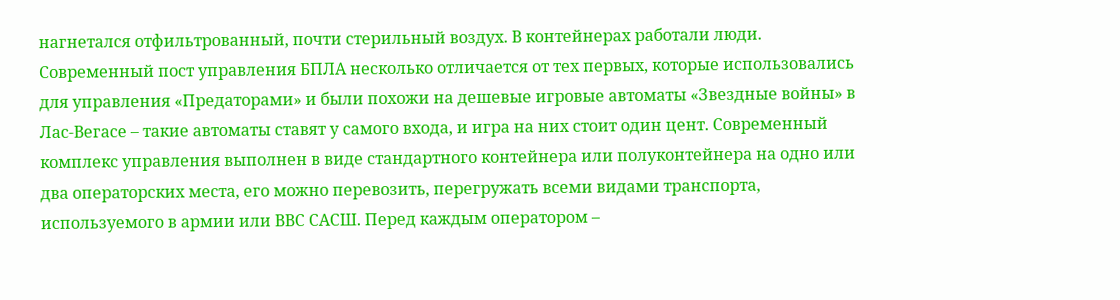нагнетался отфильтрованный, почти стерильный воздух. В контейнерах работали люди.
Современный пост управления БПЛА несколько отличается от тех первых, которые использовались для управления «Предаторами» и были похожи на дешевые игровые автоматы «Звездные войны» в Лас-Вегасе – такие автоматы ставят у самого входа, и игра на них стоит один цент. Современный комплекс управления выполнен в виде стандартного контейнера или полуконтейнера на одно или два операторских места, его можно перевозить, перегружать всеми видами транспорта, используемого в армии или ВВС САСШ. Перед каждым оператором –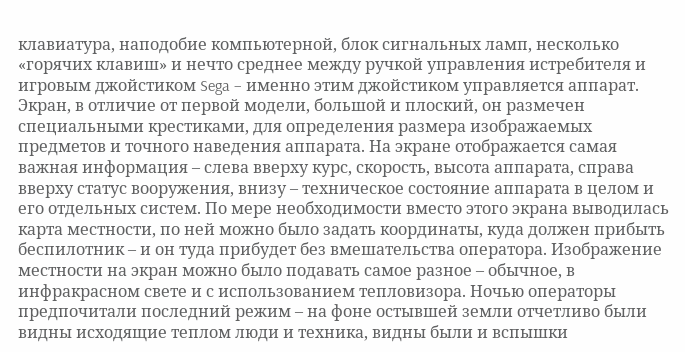клавиатура, наподобие компьютерной, блок сигнальных ламп, несколько «горячих клавиш» и нечто среднее между ручкой управления истребителя и игровым джойстиком Sega – именно этим джойстиком управляется аппарат. Экран, в отличие от первой модели, большой и плоский, он размечен специальными крестиками, для определения размера изображаемых предметов и точного наведения аппарата. На экране отображается самая важная информация – слева вверху курс, скорость, высота аппарата, справа вверху статус вооружения, внизу – техническое состояние аппарата в целом и его отдельных систем. По мере необходимости вместо этого экрана выводилась карта местности, по ней можно было задать координаты, куда должен прибыть беспилотник – и он туда прибудет без вмешательства оператора. Изображение местности на экран можно было подавать самое разное – обычное, в инфракрасном свете и с использованием тепловизора. Ночью операторы предпочитали последний режим – на фоне остывшей земли отчетливо были видны исходящие теплом люди и техника, видны были и вспышки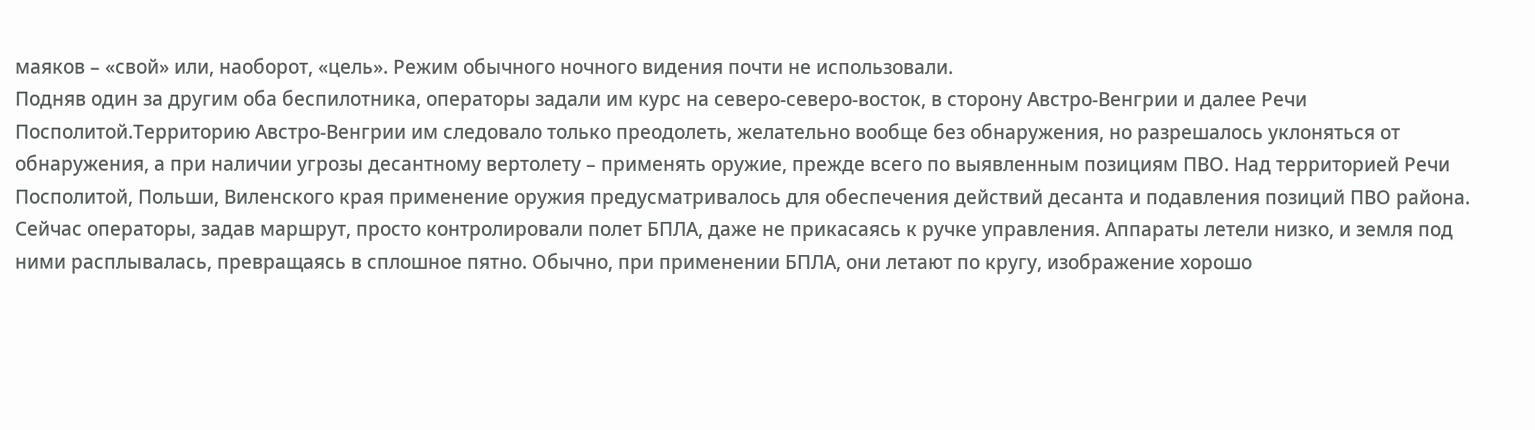маяков – «свой» или, наоборот, «цель». Режим обычного ночного видения почти не использовали.
Подняв один за другим оба беспилотника, операторы задали им курс на северо-северо-восток, в сторону Австро-Венгрии и далее Речи Посполитой.Территорию Австро-Венгрии им следовало только преодолеть, желательно вообще без обнаружения, но разрешалось уклоняться от обнаружения, а при наличии угрозы десантному вертолету – применять оружие, прежде всего по выявленным позициям ПВО. Над территорией Речи Посполитой, Польши, Виленского края применение оружия предусматривалось для обеспечения действий десанта и подавления позиций ПВО района.
Сейчас операторы, задав маршрут, просто контролировали полет БПЛА, даже не прикасаясь к ручке управления. Аппараты летели низко, и земля под ними расплывалась, превращаясь в сплошное пятно. Обычно, при применении БПЛА, они летают по кругу, изображение хорошо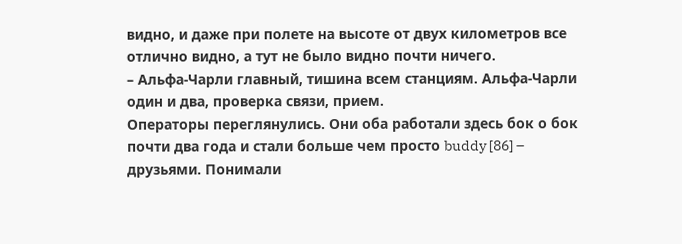видно, и даже при полете на высоте от двух километров все отлично видно, а тут не было видно почти ничего.
– Альфа-Чарли главный, тишина всем станциям. Альфа-Чарли один и два, проверка связи, прием.
Операторы переглянулись. Они оба работали здесь бок о бок почти два года и стали больше чем просто buddy [86] – друзьями. Понимали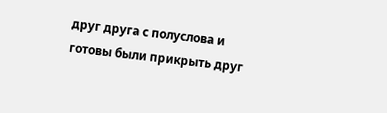друг друга с полуслова и готовы были прикрыть друг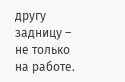другу задницу – не только на работе.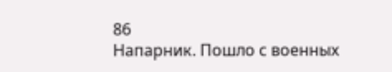86
Напарник. Пошло с военных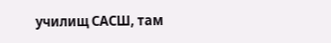училищ САСШ, там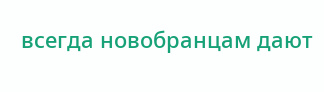всегда новобранцам дают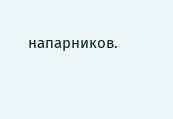напарников.